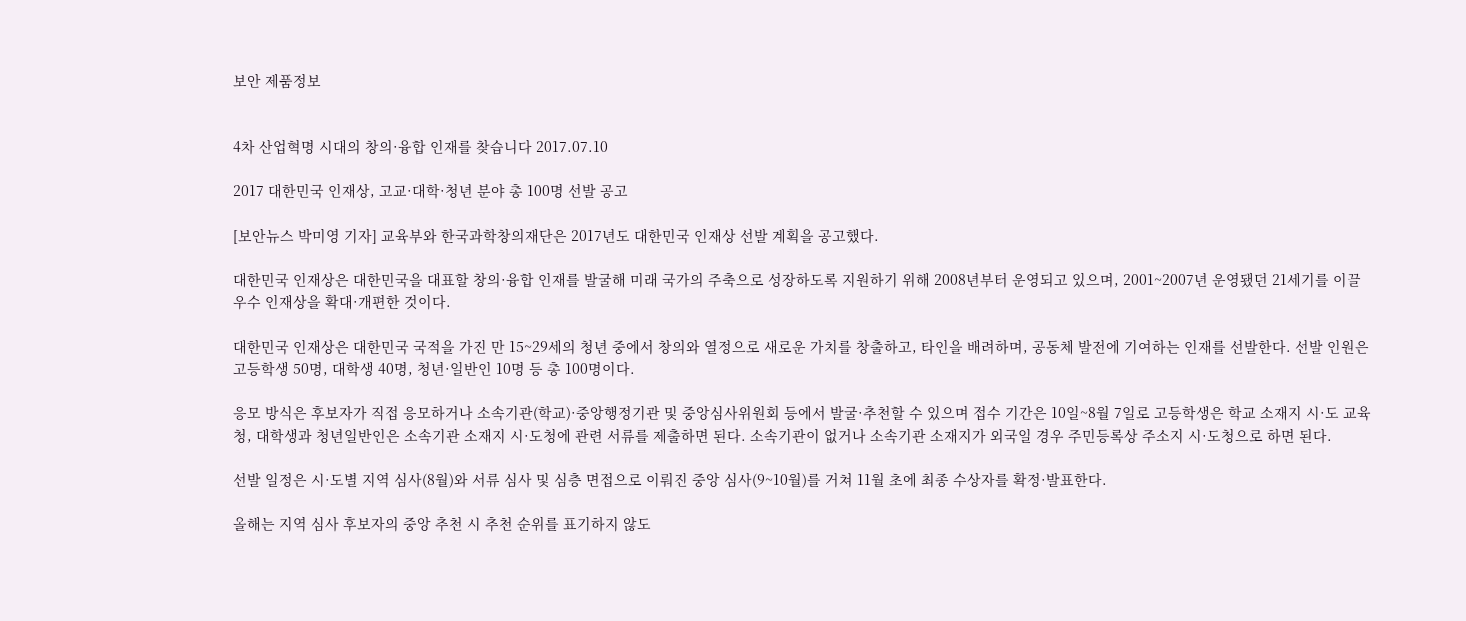보안 제품정보


4차 산업혁명 시대의 창의·융합 인재를 찾습니다 2017.07.10

2017 대한민국 인재상, 고교·대학·청년 분야 총 100명 선발 공고

[보안뉴스 박미영 기자] 교육부와 한국과학창의재단은 2017년도 대한민국 인재상 선발 계획을 공고했다.

대한민국 인재상은 대한민국을 대표할 창의·융합 인재를 발굴해 미래 국가의 주축으로 성장하도록 지원하기 위해 2008년부터 운영되고 있으며, 2001~2007년 운영됐던 21세기를 이끌 우수 인재상을 확대·개편한 것이다.

대한민국 인재상은 대한민국 국적을 가진 만 15~29세의 청년 중에서 창의와 열정으로 새로운 가치를 창출하고, 타인을 배려하며, 공동체 발전에 기여하는 인재를 선발한다. 선발 인원은 고등학생 50명, 대학생 40명, 청년·일반인 10명 등 총 100명이다.

응모 방식은 후보자가 직접 응모하거나 소속기관(학교)·중앙행정기관 및 중앙심사위원회 등에서 발굴·추천할 수 있으며 접수 기간은 10일~8월 7일로 고등학생은 학교 소재지 시·도 교육청, 대학생과 청년일반인은 소속기관 소재지 시·도청에 관련 서류를 제출하면 된다. 소속기관이 없거나 소속기관 소재지가 외국일 경우 주민등록상 주소지 시·도청으로 하면 된다.

선발 일정은 시·도별 지역 심사(8월)와 서류 심사 및 심층 면접으로 이뤄진 중앙 심사(9~10월)를 거쳐 11월 초에 최종 수상자를 확정·발표한다.

올해는 지역 심사 후보자의 중앙 추천 시 추천 순위를 표기하지 않도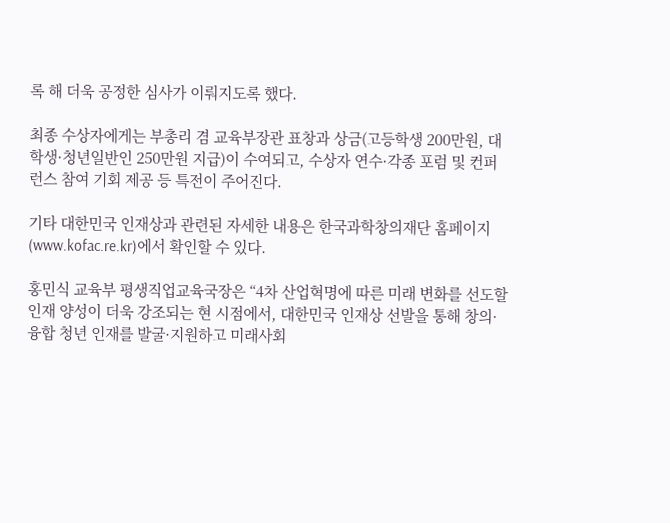록 해 더욱 공정한 심사가 이뤄지도록 했다.

최종 수상자에게는 부총리 겸 교육부장관 표창과 상금(고등학생 200만원, 대학생·청년일반인 250만원 지급)이 수여되고, 수상자 연수·각종 포럼 및 컨퍼런스 참여 기회 제공 등 특전이 주어진다.

기타 대한민국 인재상과 관련된 자세한 내용은 한국과학창의재단 홈페이지(www.kofac.re.kr)에서 확인할 수 있다.

홍민식 교육부 평생직업교육국장은 “4차 산업혁명에 따른 미래 변화를 선도할 인재 양성이 더욱 강조되는 현 시점에서, 대한민국 인재상 선발을 통해 창의·융합 청년 인재를 발굴·지원하고 미래사회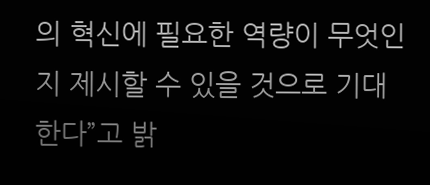의 혁신에 필요한 역량이 무엇인지 제시할 수 있을 것으로 기대한다”고 밝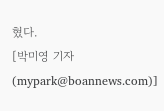혔다.
[박미영 기자(mypark@boannews.com)]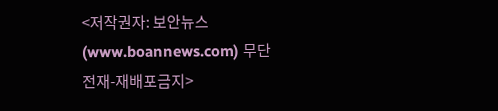<저작권자: 보안뉴스(www.boannews.com) 무단전재-재배포금지>